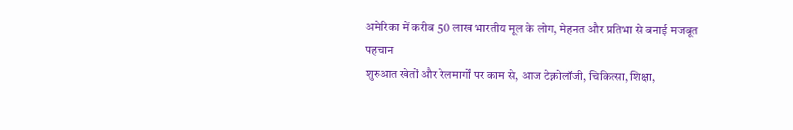अमेरिका में करीब 50 लाख भारतीय मूल के लोग, मेहनत और प्रतिभा से बनाई मजबूत पहचान
शुरुआत खेतों और रेलमार्गों पर काम से, आज टेक्नोलॉजी, चिकित्सा, शिक्षा,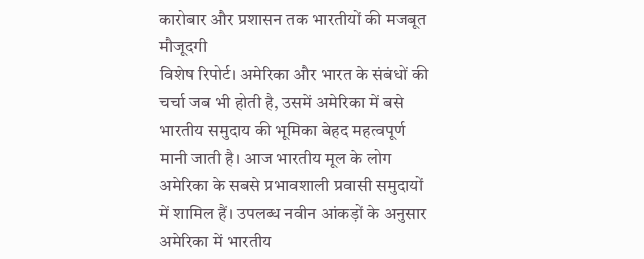कारोबार और प्रशासन तक भारतीयों की मजबूत मौजूदगी
विशेष रिपोर्ट। अमेरिका और भारत के संबंधों की चर्चा जब भी होती है, उसमें अमेरिका में बसे भारतीय समुदाय की भूमिका बेहद महत्वपूर्ण मानी जाती है। आज भारतीय मूल के लोग अमेरिका के सबसे प्रभावशाली प्रवासी समुदायों में शामिल हैं। उपलब्ध नवीन आंकड़ों के अनुसार अमेरिका में भारतीय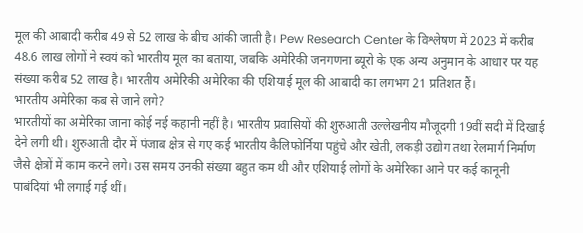मूल की आबादी करीब 49 से 52 लाख के बीच आंकी जाती है। Pew Research Center के विश्लेषण में 2023 में करीब 48.6 लाख लोगों ने स्वयं को भारतीय मूल का बताया, जबकि अमेरिकी जनगणना ब्यूरो के एक अन्य अनुमान के आधार पर यह संख्या करीब 52 लाख है। भारतीय अमेरिकी अमेरिका की एशियाई मूल की आबादी का लगभग 21 प्रतिशत हैं।
भारतीय अमेरिका कब से जाने लगे?
भारतीयों का अमेरिका जाना कोई नई कहानी नहीं है। भारतीय प्रवासियों की शुरुआती उल्लेखनीय मौजूदगी 19वीं सदी में दिखाई देने लगी थी। शुरुआती दौर में पंजाब क्षेत्र से गए कई भारतीय कैलिफोर्निया पहुंचे और खेती, लकड़ी उद्योग तथा रेलमार्ग निर्माण जैसे क्षेत्रों में काम करने लगे। उस समय उनकी संख्या बहुत कम थी और एशियाई लोगों के अमेरिका आने पर कई कानूनी पाबंदियां भी लगाई गई थीं।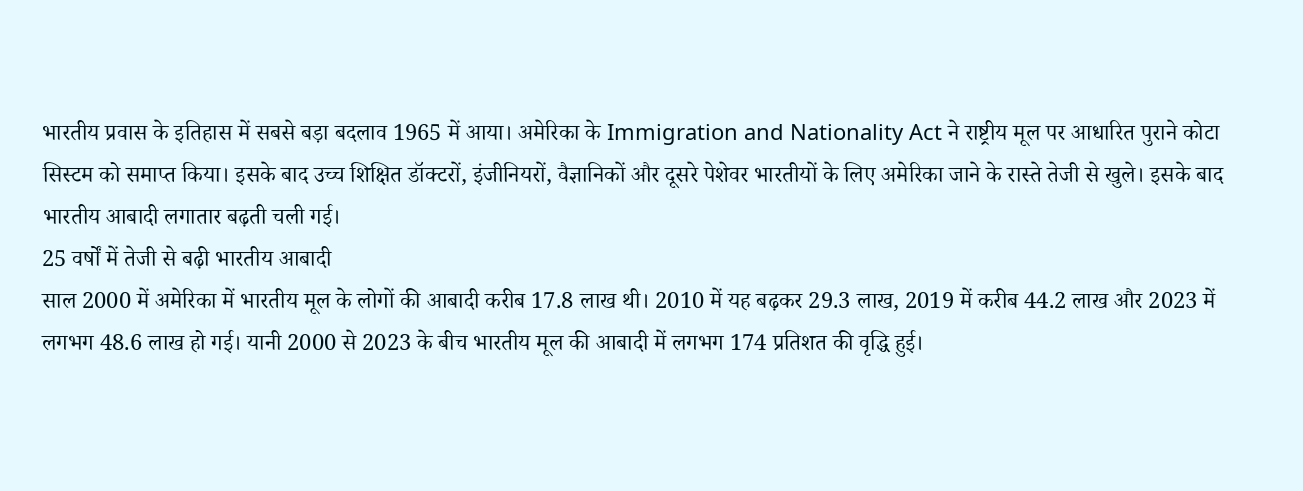भारतीय प्रवास के इतिहास में सबसे बड़ा बदलाव 1965 में आया। अमेरिका के Immigration and Nationality Act ने राष्ट्रीय मूल पर आधारित पुराने कोटा सिस्टम को समाप्त किया। इसके बाद उच्च शिक्षित डॉक्टरों, इंजीनियरों, वैज्ञानिकों और दूसरे पेशेवर भारतीयों के लिए अमेरिका जाने के रास्ते तेजी से खुले। इसके बाद भारतीय आबादी लगातार बढ़ती चली गई।
25 वर्षों में तेजी से बढ़ी भारतीय आबादी
साल 2000 में अमेरिका में भारतीय मूल के लोगों की आबादी करीब 17.8 लाख थी। 2010 में यह बढ़कर 29.3 लाख, 2019 में करीब 44.2 लाख और 2023 में लगभग 48.6 लाख हो गई। यानी 2000 से 2023 के बीच भारतीय मूल की आबादी में लगभग 174 प्रतिशत की वृद्धि हुई।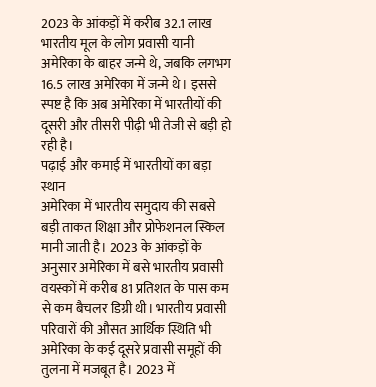2023 के आंकड़ों में करीब 32.1 लाख भारतीय मूल के लोग प्रवासी यानी अमेरिका के बाहर जन्मे थे, जबकि लगभग 16.5 लाख अमेरिका में जन्मे थे। इससे स्पष्ट है कि अब अमेरिका में भारतीयों की दूसरी और तीसरी पीढ़ी भी तेजी से बड़ी हो रही है।
पढ़ाई और कमाई में भारतीयों का बड़ा स्थान
अमेरिका में भारतीय समुदाय की सबसे बड़ी ताकत शिक्षा और प्रोफेशनल स्किल मानी जाती है। 2023 के आंकड़ों के अनुसार अमेरिका में बसे भारतीय प्रवासी वयस्कों में करीब 81 प्रतिशत के पास कम से कम बैचलर डिग्री थी। भारतीय प्रवासी परिवारों की औसत आर्थिक स्थिति भी अमेरिका के कई दूसरे प्रवासी समूहों की तुलना में मजबूत है। 2023 में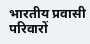भारतीय प्रवासी परिवारों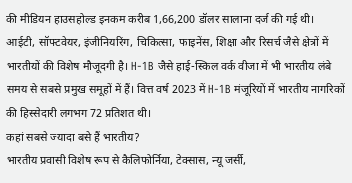की मीडियन हाउसहोल्ड इनकम करीब 1,66,200 डॉलर सालाना दर्ज की गई थी।
आईटी, सॉफ्टवेयर, इंजीनियरिंग, चिकित्सा, फाइनेंस, शिक्षा और रिसर्च जैसे क्षेत्रों में भारतीयों की विशेष मौजूदगी है। H-1B जैसे हाई-स्किल वर्क वीजा में भी भारतीय लंबे समय से सबसे प्रमुख समूहों में हैं। वित्त वर्ष 2023 में H-1B मंजूरियों में भारतीय नागरिकों की हिस्सेदारी लगभग 72 प्रतिशत थी।
कहां सबसे ज्यादा बसे हैं भारतीय?
भारतीय प्रवासी विशेष रूप से कैलिफोर्निया, टेक्सास, न्यू जर्सी,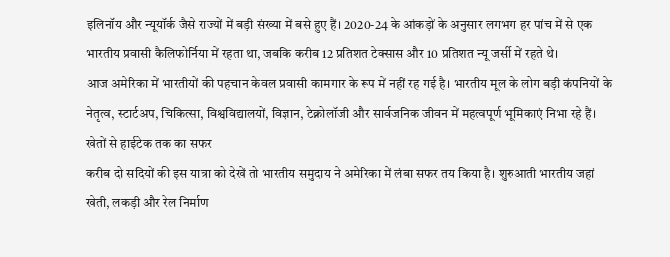इलिनॉय और न्यूयॉर्क जैसे राज्यों में बड़ी संख्या में बसे हुए हैं। 2020-24 के आंकड़ों के अनुसार लगभग हर पांच में से एक भारतीय प्रवासी कैलिफोर्निया में रहता था, जबकि करीब 12 प्रतिशत टेक्सास और 10 प्रतिशत न्यू जर्सी में रहते थे।
आज अमेरिका में भारतीयों की पहचान केवल प्रवासी कामगार के रूप में नहीं रह गई है। भारतीय मूल के लोग बड़ी कंपनियों के नेतृत्व, स्टार्टअप, चिकित्सा, विश्वविद्यालयों, विज्ञान, टेक्नोलॉजी और सार्वजनिक जीवन में महत्वपूर्ण भूमिकाएं निभा रहे हैं।
खेतों से हाईटेक तक का सफर
करीब दो सदियों की इस यात्रा को देखें तो भारतीय समुदाय ने अमेरिका में लंबा सफर तय किया है। शुरुआती भारतीय जहां खेती, लकड़ी और रेल निर्माण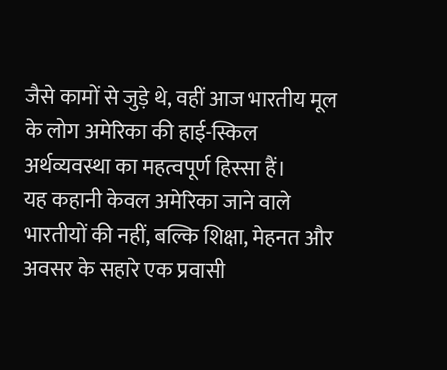जैसे कामों से जुड़े थे, वहीं आज भारतीय मूल के लोग अमेरिका की हाई-स्किल अर्थव्यवस्था का महत्वपूर्ण हिस्सा हैं।
यह कहानी केवल अमेरिका जाने वाले भारतीयों की नहीं, बल्कि शिक्षा, मेहनत और अवसर के सहारे एक प्रवासी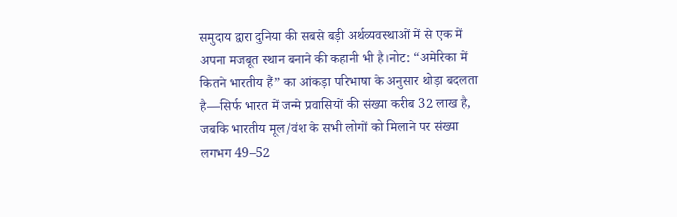समुदाय द्वारा दुनिया की सबसे बड़ी अर्थव्यवस्थाओं में से एक में अपना मजबूत स्थान बनाने की कहानी भी है।नोट: “अमेरिका में कितने भारतीय हैं” का आंकड़ा परिभाषा के अनुसार थोड़ा बदलता है—सिर्फ भारत में जन्मे प्रवासियों की संख्या करीब 32 लाख है, जबकि भारतीय मूल/वंश के सभी लोगों को मिलाने पर संख्या लगभग 49–52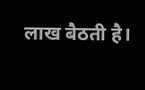लाख बैठती है।